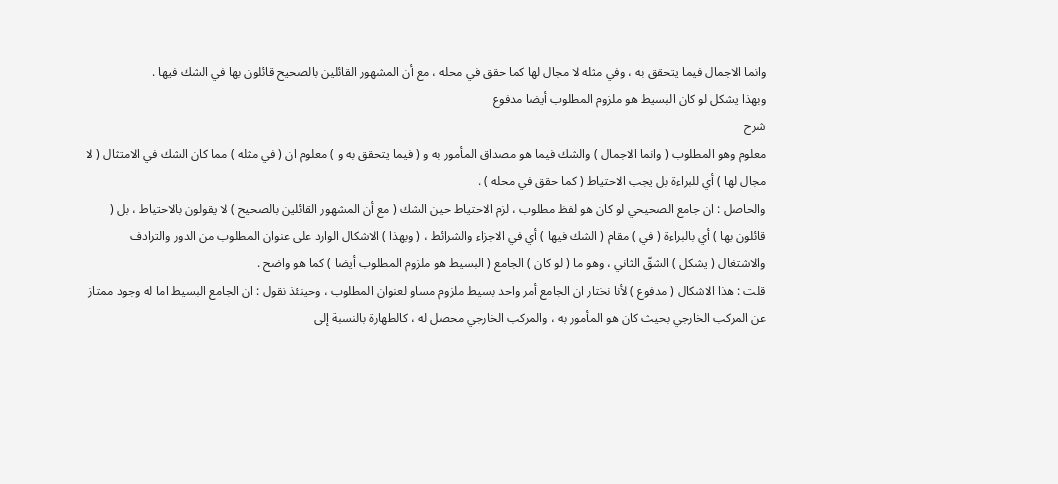وانما الاجمال فيما يتحقق به ، وفي مثله لا مجال لها كما حقق في محله ، مع أن المشهور القائلين بالصحيح قائلون بها في الشك فيها .
وبهذا يشكل لو كان البسيط هو ملزوم المطلوب أيضا مدفوع
شرح
معلوم وهو المطلوب ( وانما الاجمال ) والشك فيما هو مصداق المأمور به و ( فيما يتحقق به و ) معلوم ان ( في مثله ) مما كان الشك في الامتثال ( لا مجال لها ) أي للبراءة بل يجب الاحتياط ( كما حقق في محله ) .
والحاصل : ان جامع الصحيحي لو كان هو لفظ مطلوب ، لزم الاحتياط حين الشك ( مع أن المشهور القائلين بالصحيح ) لا يقولون بالاحتياط ، بل ( قائلون بها ) أي بالبراءة ( في ) مقام ( الشك فيها ) أي في الاجزاء والشرائط ، ( وبهذا ) الاشكال الوارد على عنوان المطلوب من الدور والترادف والاشتغال ( يشكل ) الشقّ الثاني ، وهو ما ( لو كان ) الجامع ( البسيط هو ملزوم المطلوب أيضا ) كما هو واضح .
قلت : هذا الاشكال ( مدفوع ) لأنا نختار ان الجامع أمر واحد بسيط ملزوم مساو لعنوان المطلوب ، وحينئذ نقول : ان الجامع البسيط اما له وجود ممتاز عن المركب الخارجي بحيث كان هو المأمور به ، والمركب الخارجي محصل له ، كالطهارة بالنسبة إلى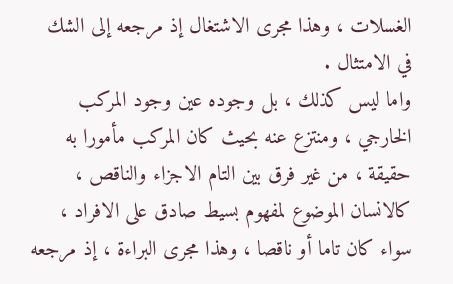الغسلات ، وهذا مجرى الاشتغال إذ مرجعه إلى الشك في الامتثال .
واما ليس كذلك ، بل وجوده عين وجود المركب الخارجي ، ومنتزع عنه بحيث كان المركب مأمورا به حقيقة ، من غير فرق بين التام الاجزاء والناقص ، كالانسان الموضوع لمفهوم بسيط صادق على الافراد ، سواء كان تاما أو ناقصا ، وهذا مجرى البراءة ، إذ مرجعه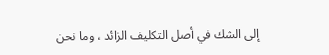إلى الشك في أصل التكليف الزائد ، وما نحن